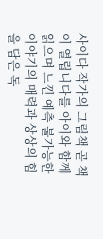사이다 작가의 그림책 곧 책이 열립니다를 아이와 함께 읽으며 느낀 예측 불가능한 이야기의 매력과 상상의 힘을 담은 독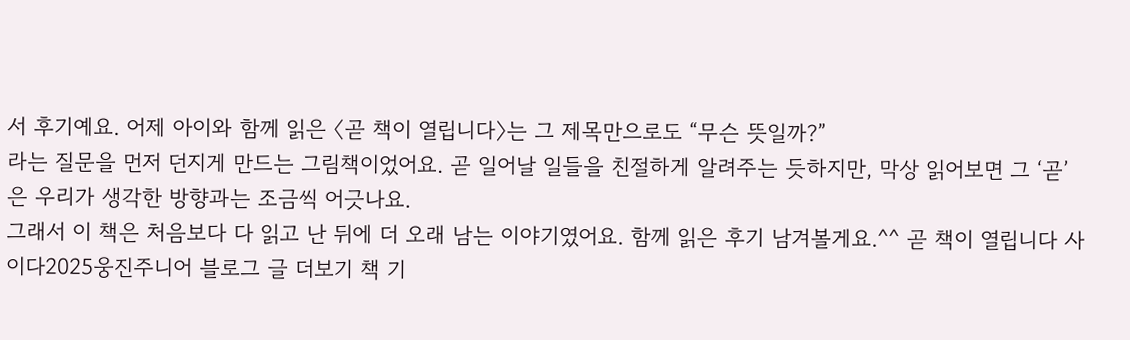서 후기예요. 어제 아이와 함께 읽은 〈곧 책이 열립니다〉는 그 제목만으로도 “무슨 뜻일까?”
라는 질문을 먼저 던지게 만드는 그림책이었어요. 곧 일어날 일들을 친절하게 알려주는 듯하지만, 막상 읽어보면 그 ‘곧’은 우리가 생각한 방향과는 조금씩 어긋나요.
그래서 이 책은 처음보다 다 읽고 난 뒤에 더 오래 남는 이야기였어요. 함께 읽은 후기 남겨볼게요.^^ 곧 책이 열립니다 사이다2025웅진주니어 블로그 글 더보기 책 기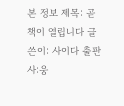본 정보 제목: 곧 책이 열립니다 글쓴이: 사이다 출판사:웅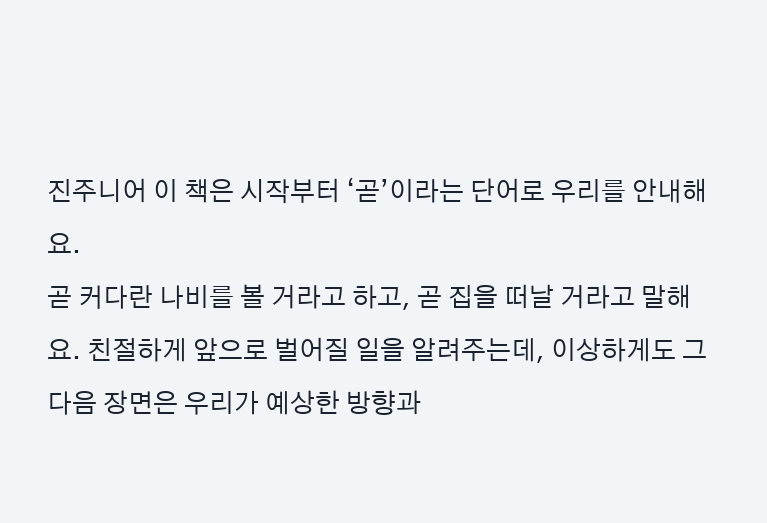진주니어 이 책은 시작부터 ‘곧’이라는 단어로 우리를 안내해요.
곧 커다란 나비를 볼 거라고 하고, 곧 집을 떠날 거라고 말해요. 친절하게 앞으로 벌어질 일을 알려주는데, 이상하게도 그다음 장면은 우리가 예상한 방향과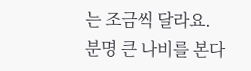는 조금씩 달라요.
분명 큰 나비를 본다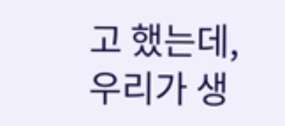고 했는데, 우리가 생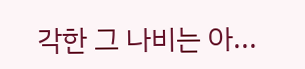각한 그 나비는 아...